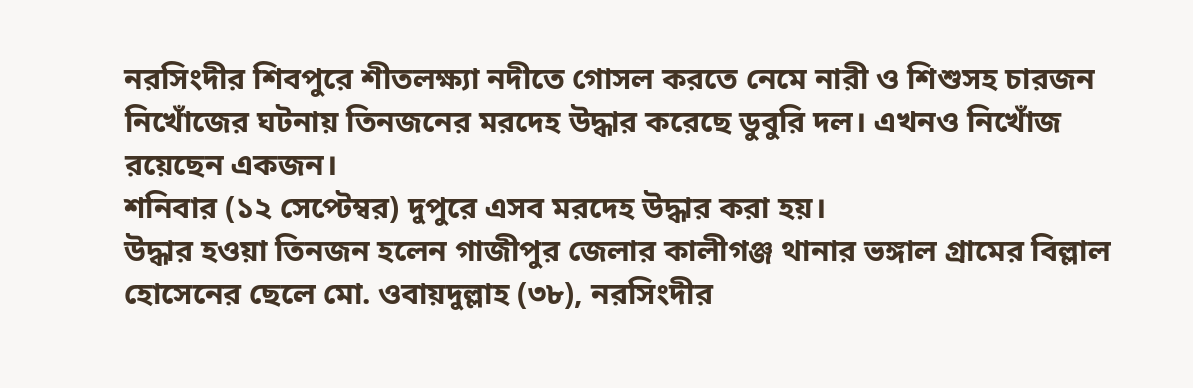নরসিংদীর শিবপুরে শীতলক্ষ্যা নদীতে গোসল করতে নেমে নারী ও শিশুসহ চারজন নিখোঁজের ঘটনায় তিনজনের মরদেহ উদ্ধার করেছে ডুবুরি দল। এখনও নিখোঁজ রয়েছেন একজন।
শনিবার (১২ সেপ্টেম্বর) দুপুরে এসব মরদেহ উদ্ধার করা হয়।
উদ্ধার হওয়া তিনজন হলেন গাজীপুর জেলার কালীগঞ্জ থানার ভঙ্গাল গ্রামের বিল্লাল হোসেনের ছেলে মো. ওবায়দুল্লাহ (৩৮), নরসিংদীর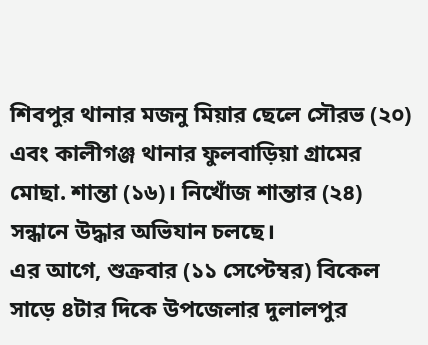শিবপুর থানার মজনু মিয়ার ছেলে সৌরভ (২০) এবং কালীগঞ্জ থানার ফুলবাড়িয়া গ্রামের মোছা. শান্তা (১৬)। নিখোঁজ শান্তার (২৪) সন্ধানে উদ্ধার অভিযান চলছে।
এর আগে, শুক্রবার (১১ সেপ্টেম্বর) বিকেল সাড়ে ৪টার দিকে উপজেলার দুলালপুর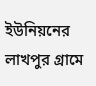ইউনিয়নের লাখপুর গ্রামে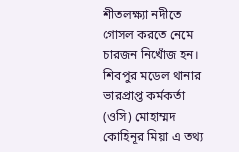শীতলক্ষ্যা নদীতে গোসল করতে নেমে চারজন নিখোঁজ হন। শিবপুর মডেল থানার ভারপ্রাপ্ত কর্মকর্তা (ওসি) মোহাম্মদ কোহিনূর মিয়া এ তথ্য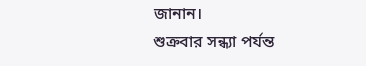জানান।
শুক্রবার সন্ধ্যা পর্যন্ত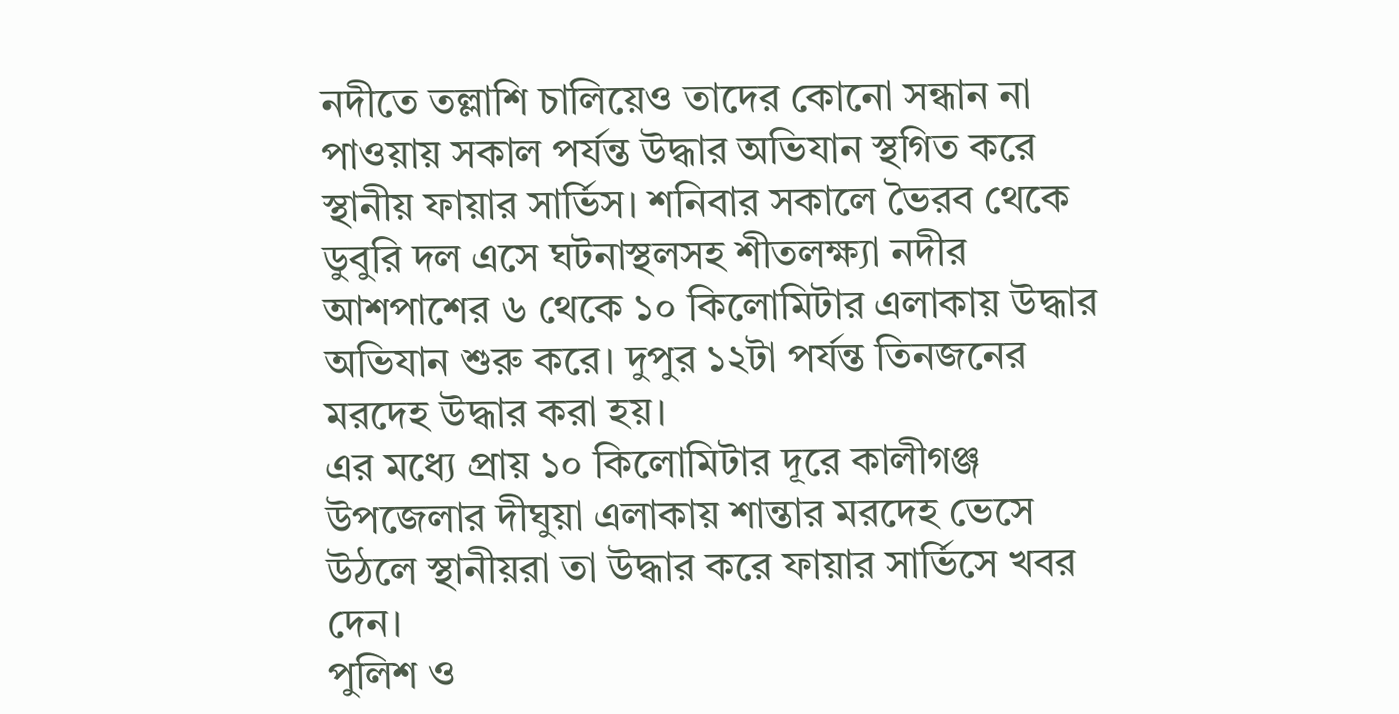নদীতে তল্লাশি চালিয়েও তাদের কোনো সন্ধান না পাওয়ায় সকাল পর্যন্ত উদ্ধার অভিযান স্থগিত করে স্থানীয় ফায়ার সার্ভিস। শনিবার সকালে ভৈরব থেকে ডুবুরি দল এসে ঘটনাস্থলসহ শীতলক্ষ্যা নদীর আশপাশের ৬ থেকে ১০ কিলোমিটার এলাকায় উদ্ধার অভিযান শুরু করে। দুপুর ১২টা পর্যন্ত তিনজনের মরদেহ উদ্ধার করা হয়।
এর মধ্যে প্রায় ১০ কিলোমিটার দূরে কালীগঞ্জ উপজেলার দীঘুয়া এলাকায় শান্তার মরদেহ ভেসে উঠলে স্থানীয়রা তা উদ্ধার করে ফায়ার সার্ভিসে খবর দেন।
পুলিশ ও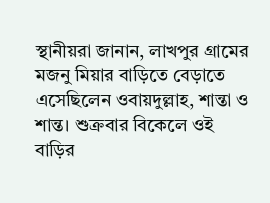স্থানীয়রা জানান, লাখপুর গ্রামের মজনু মিয়ার বাড়িতে বেড়াতে এসেছিলেন ওবায়দুল্লাহ, শান্তা ও শান্ত। শুক্রবার বিকেলে ওই বাড়ির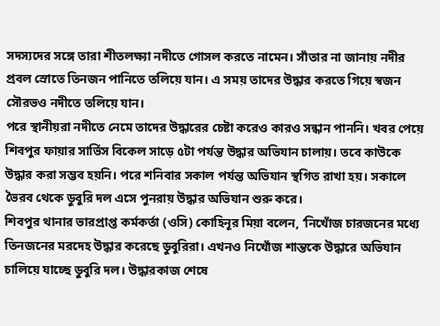সদস্যদের সঙ্গে তারা শীতলক্ষ্যা নদীতে গোসল করতে নামেন। সাঁতার না জানায় নদীর প্রবল স্রোতে তিনজন পানিতে তলিয়ে যান। এ সময় তাদের উদ্ধার করতে গিয়ে স্বজন সৌরভও নদীতে তলিয়ে যান।
পরে স্থানীয়রা নদীতে নেমে তাদের উদ্ধারের চেষ্টা করেও কারও সন্ধান পাননি। খবর পেয়ে শিবপুর ফায়ার সার্ভিস বিকেল সাড়ে ৫টা পর্যন্ত উদ্ধার অভিযান চালায়। তবে কাউকে উদ্ধার করা সম্ভব হয়নি। পরে শনিবার সকাল পর্যন্ত অভিযান স্থগিত রাখা হয়। সকালে ভৈরব থেকে ডুবুরি দল এসে পুনরায় উদ্ধার অভিযান শুরু করে।
শিবপুর থানার ভারপ্রাপ্ত কর্মকর্তা (ওসি) কোহিনূর মিয়া বলেন, ‘নিখোঁজ চারজনের মধ্যে তিনজনের মরদেহ উদ্ধার করেছে ডুবুরিরা। এখনও নিখোঁজ শান্তকে উদ্ধারে অভিযান চালিয়ে যাচ্ছে ডুবুরি দল। উদ্ধারকাজ শেষে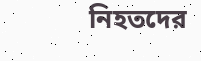নিহতদের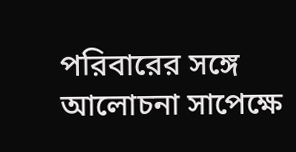পরিবারের সঙ্গে আলোচনা সাপেক্ষে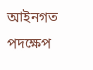আইনগত পদক্ষেপ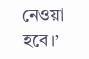নেওয়া হবে।’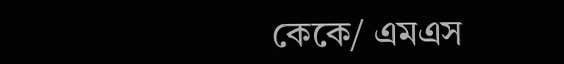কেকে/ এমএস